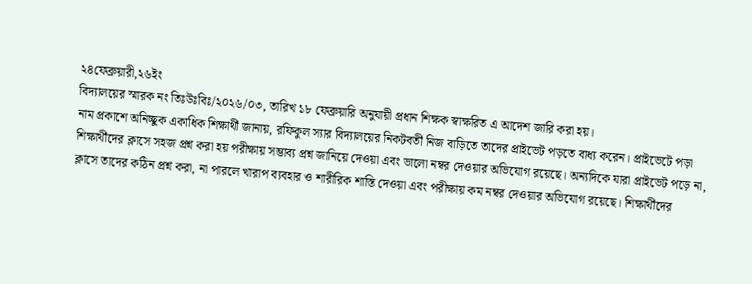২৪ফেব্রুয়ারী,২৬ইং
বিদ্যালয়ের স্মারক নং তিঃউঃবিঃ/২০২৬/০৩, তারিখ ১৮ ফেব্রুয়ারি অনুযায়ী প্রধান শিক্ষক স্বাক্ষরিত এ আদেশ জারি করা হয়।
নাম প্রকাশে অনিচ্ছুক একাধিক শিক্ষার্থী জানায়, রফিকুল স্যার বিদ্যালয়ের নিকটবর্তী নিজ বাড়িতে তাদের প্রাইভেট পড়তে বাধ্য করেন। প্রাইভেটে পড়া শিক্ষার্থীদের ক্লাসে সহজ প্রশ্ন করা হয় পরীক্ষায় সম্ভাব্য প্রশ্ন জানিয়ে দেওয়া এবং ভালো নম্বর দেওয়ার অভিযোগ রয়েছে। অন্যদিকে যারা প্রাইভেট পড়ে না, ক্লাসে তাদের কঠিন প্রশ্ন করা, না পারলে খারাপ ব্যবহার ও শারীরিক শাস্তি দেওয়া এবং পরীক্ষায় কম নম্বর দেওয়ার অভিযোগ রয়েছে। শিক্ষার্থীদের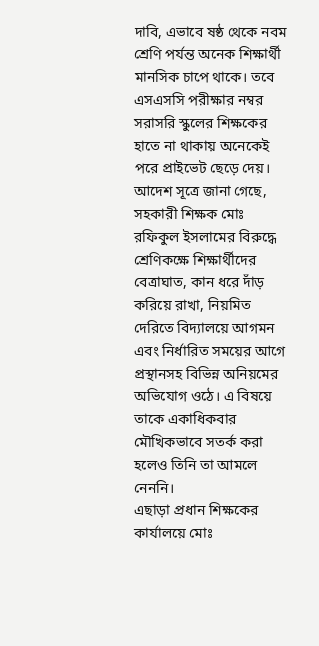দাবি, এভাবে ষষ্ঠ থেকে নবম শ্রেণি পর্যন্ত অনেক শিক্ষার্থী মানসিক চাপে থাকে। তবে এসএসসি পরীক্ষার নম্বর সরাসরি স্কুলের শিক্ষকের হাতে না থাকায় অনেকেই পরে প্রাইভেট ছেড়ে দেয়।
আদেশ সূত্রে জানা গেছে, সহকারী শিক্ষক মোঃ রফিকুল ইসলামের বিরুদ্ধে শ্রেণিকক্ষে শিক্ষার্থীদের বেত্রাঘাত, কান ধরে দাঁড় করিয়ে রাখা, নিয়মিত দেরিতে বিদ্যালয়ে আগমন এবং নির্ধারিত সময়ের আগে প্রস্থানসহ বিভিন্ন অনিয়মের অভিযোগ ওঠে। এ বিষয়ে তাকে একাধিকবার মৌখিকভাবে সতর্ক করা হলেও তিনি তা আমলে নেননি।
এছাড়া প্রধান শিক্ষকের কার্যালয়ে মোঃ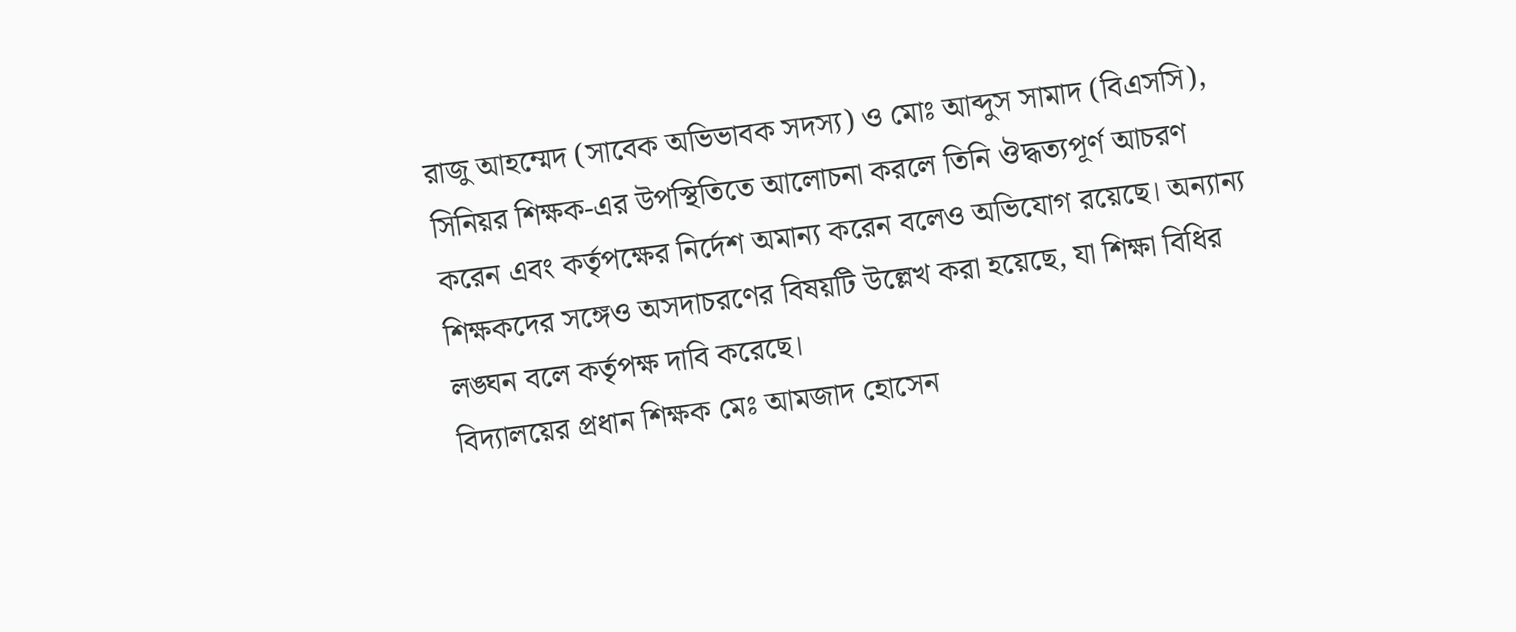রাজু আহম্মেদ (সাবেক অভিভাবক সদস্য) ও মোঃ আব্দুস সামাদ (বিএসসি), সিনিয়র শিক্ষক-এর উপস্থিতিতে আলোচনা করলে তিনি ঔদ্ধত্যপূর্ণ আচরণ করেন এবং কর্তৃপক্ষের নির্দেশ অমান্য করেন বলেও অভিযোগ রয়েছে। অন্যান্য শিক্ষকদের সঙ্গেও অসদাচরণের বিষয়টি উল্লেখ করা হয়েছে, যা শিক্ষা বিধির লঙ্ঘন বলে কর্তৃপক্ষ দাবি করেছে।
বিদ্যালয়ের প্রধান শিক্ষক মেঃ আমজাদ হোসেন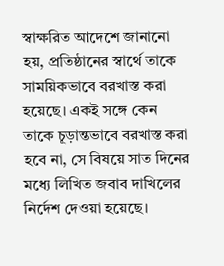স্বাক্ষরিত আদেশে জানানো হয়, প্রতিষ্ঠানের স্বার্থে তাকে সাময়িকভাবে বরখাস্ত করা হয়েছে। একই সঙ্গে কেন তাকে চূড়ান্তভাবে বরখাস্ত করা হবে না, সে বিষয়ে সাত দিনের মধ্যে লিখিত জবাব দাখিলের নির্দেশ দেওয়া হয়েছে।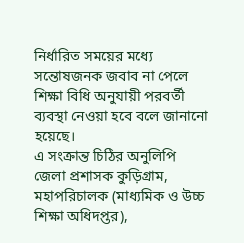নির্ধারিত সময়ের মধ্যে সন্তোষজনক জবাব না পেলে শিক্ষা বিধি অনুযায়ী পরবর্তী ব্যবস্থা নেওয়া হবে বলে জানানো হয়েছে।
এ সংক্রান্ত চিঠির অনুলিপি জেলা প্রশাসক কুড়িগ্রাম, মহাপরিচালক (মাধ্যমিক ও উচ্চ শিক্ষা অধিদপ্তর),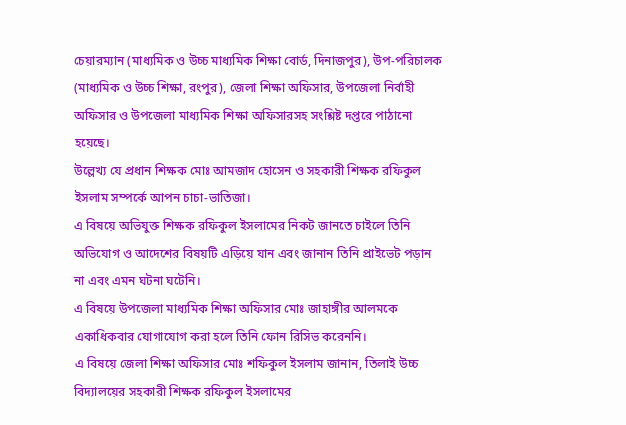চেয়ারম্যান (মাধ্যমিক ও উচ্চ মাধ্যমিক শিক্ষা বোর্ড, দিনাজপুর), উপ-পরিচালক (মাধ্যমিক ও উচ্চ শিক্ষা, রংপুর), জেলা শিক্ষা অফিসার, উপজেলা নির্বাহী অফিসার ও উপজেলা মাধ্যমিক শিক্ষা অফিসারসহ সংশ্লিষ্ট দপ্তরে পাঠানো হয়েছে।
উল্লেখ্য যে প্রধান শিক্ষক মোঃ আমজাদ হোসেন ও সহকারী শিক্ষক রফিকুল ইসলাম সম্পর্কে আপন চাচা-ভাতিজা।
এ বিষয়ে অভিযুক্ত শিক্ষক রফিকুল ইসলামের নিকট জানতে চাইলে তিনি অভিযোগ ও আদেশের বিষয়টি এড়িয়ে যান এবং জানান তিনি প্রাইভেট পড়ান না এবং এমন ঘটনা ঘটেনি।
এ বিষয়ে উপজেলা মাধ্যমিক শিক্ষা অফিসার মোঃ জাহাঙ্গীর আলমকে একাধিকবার যোগাযোগ করা হলে তিনি ফোন রিসিভ করেননি।
এ বিষয়ে জেলা শিক্ষা অফিসার মোঃ শফিকুল ইসলাম জানান, তিলাই উচ্চ বিদ্যালয়ের সহকারী শিক্ষক রফিকুল ইসলামের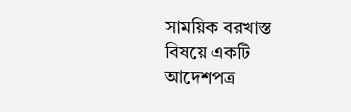সাময়িক বরখাস্ত বিষয়ে একটি আদেশপত্র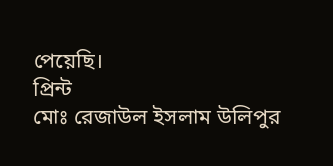পেয়েছি।
প্রিন্ট
মোঃ রেজাউল ইসলাম উলিপুর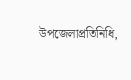উপজেলাপ্রতিনিধি,